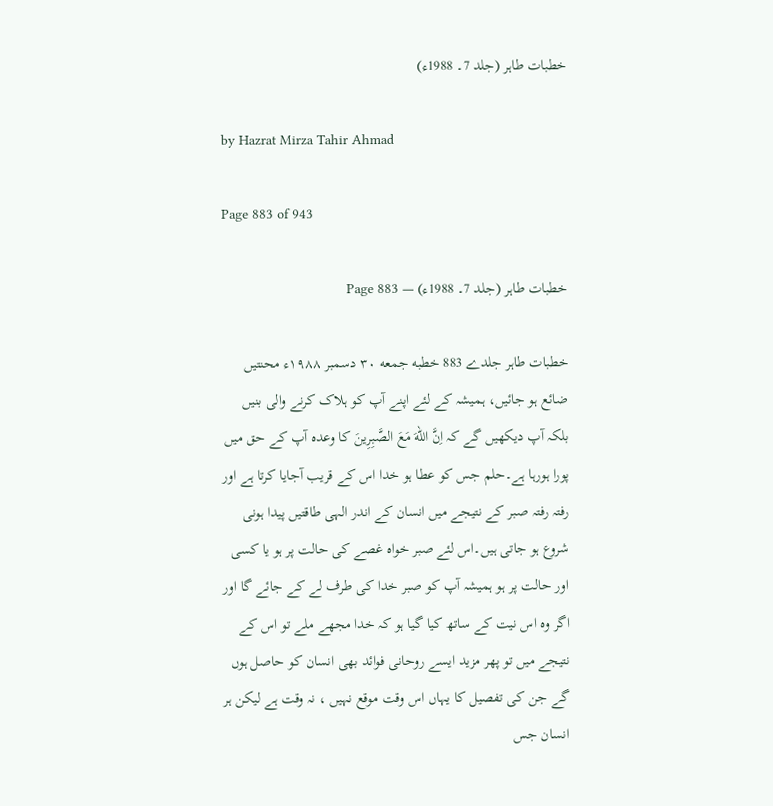خطبات طاہر (جلد 7۔ 1988ء)

by Hazrat Mirza Tahir Ahmad

Page 883 of 943

خطبات طاہر (جلد 7۔ 1988ء) — Page 883

خطبات طاہر جلدے 883 خطبه جمعه ۳۰ دسمبر ۱۹۸۸ء محنتیں ضائع ہو جائیں، ہمیشہ کے لئے اپنے آپ کو ہلاک کرنے والی بنیں بلکہ آپ دیکھیں گے کہ اِنَّ اللهَ مَعَ الصَّبِرِینَ کا وعدہ آپ کے حق میں پورا ہورہا ہے۔حلم جس کو عطا ہو خدا اس کے قریب آجایا کرتا ہے اور رفتہ رفتہ صبر کے نتیجے میں انسان کے اندر الہی طاقتیں پیدا ہونی شروع ہو جاتی ہیں۔اس لئے صبر خواہ غصے کی حالت پر ہو یا کسی اور حالت پر ہو ہمیشہ آپ کو صبر خدا کی طرف لے کے جائے گا اور اگر وہ اس نیت کے ساتھ کیا گیا ہو کہ خدا مجھے ملے تو اس کے نتیجے میں تو پھر مزید ایسے روحانی فوائد بھی انسان کو حاصل ہوں گے جن کی تفصیل کا یہاں اس وقت موقع نہیں ، نہ وقت ہے لیکن ہر انسان جس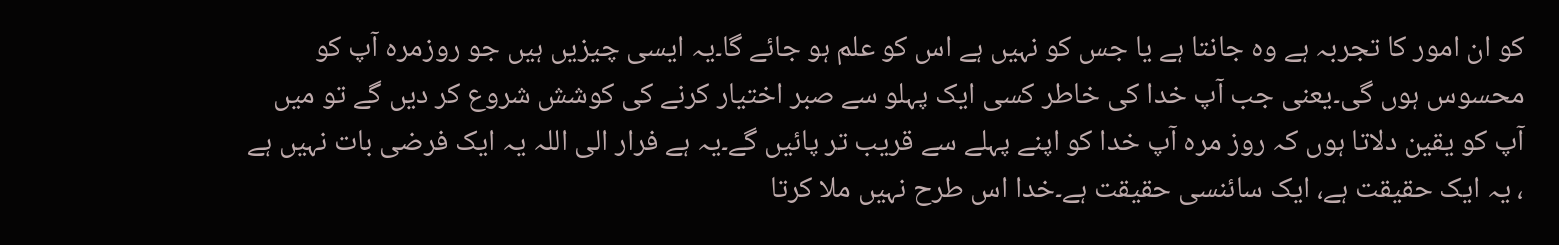کو ان امور کا تجربہ ہے وہ جانتا ہے یا جس کو نہیں ہے اس کو علم ہو جائے گا۔یہ ایسی چیزیں ہیں جو روزمرہ آپ کو محسوس ہوں گی۔یعنی جب آپ خدا کی خاطر کسی ایک پہلو سے صبر اختیار کرنے کی کوشش شروع کر دیں گے تو میں آپ کو یقین دلاتا ہوں کہ روز مرہ آپ خدا کو اپنے پہلے سے قریب تر پائیں گے۔یہ ہے فرار الی اللہ یہ ایک فرضی بات نہیں ہے ، یہ ایک حقیقت ہے، ایک سائنسی حقیقت ہے۔خدا اس طرح نہیں ملا کرتا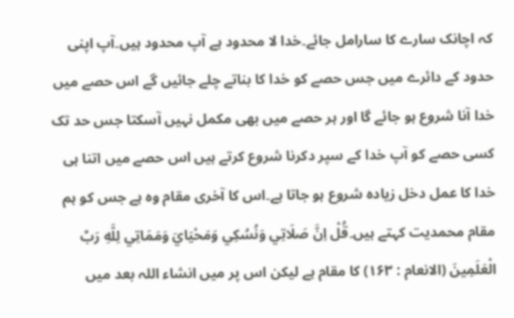کہ اچانک سارے کا سارامل جائے۔خدا لا محدود ہے آپ محدود ہیں۔آپ اپنی حدود کے دائرے میں جس حصے کو خدا کا بناتے چلے جائیں گے اس حصے میں خدا آنا شروع ہو جائے گا اور ہر حصے میں بھی مکمل نہیں آسکتا جس حد تک کسی حصے کو آپ خدا کے سپر دکرنا شروع کرتے ہیں اس حصے میں اتنا ہی خدا کا عمل دخل زیادہ شروع ہو جاتا ہے۔اس کا آخری مقام وہ ہے جس کو ہم مقام محمدیت کہتے ہیں۔قُلْ اِنَّ صَلَاتِي وَنُسُكِي وَمَحْيَايَ وَمَمَاتِي لِلَّهِ رَبِّ الْعَلَمِينَ (الانعام : ۱۶۳) کا مقام ہے لیکن اس پر میں انشاء اللہ بعد میں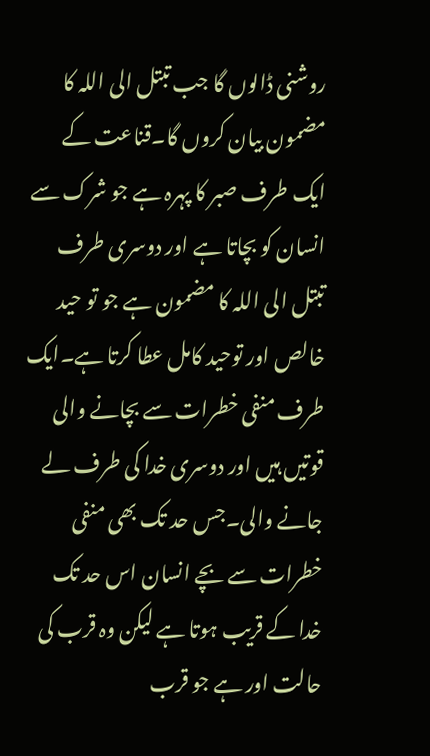روشنی ڈالوں گا جب تبتل الی اللہ کا مضمون بیان کروں گا۔قناعت کے ایک طرف صبر کا پہرہ ہے جو شرک سے انسان کو بچاتا ہے اور دوسری طرف تبتل الی اللہ کا مضمون ہے جو تو حید خالص اور توحید کامل عطا کرتا ہے۔ایک طرف منفی خطرات سے بچانے والی قوتیں ہیں اور دوسری خدا کی طرف لے جانے والی۔جس حد تک بھی منفی خطرات سے بچے انسان اس حد تک خدا کے قریب ہوتا ہے لیکن وہ قرب کی حالت اور ہے جو قرب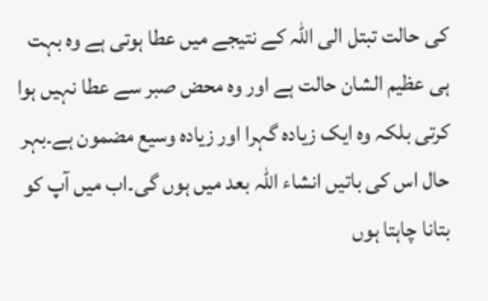کی حالت تبتل الی اللہ کے نتیجے میں عطا ہوتی ہے وہ بہت ہی عظیم الشان حالت ہے اور وہ محض صبر سے عطا نہیں ہوا کرتی بلکہ وہ ایک زیادہ گہرا اور زیادہ وسیع مضمون ہے۔بہر حال اس کی باتیں انشاء اللہ بعد میں ہوں گی۔اب میں آپ کو بتانا چاہتا ہوں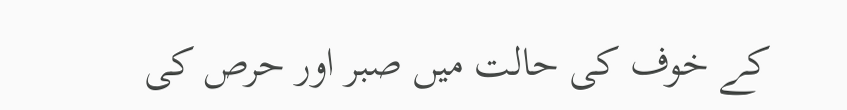کے خوف کی حالت میں صبر اور حرص کی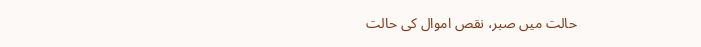حالت میں صبر، نقص اموال کی حالت